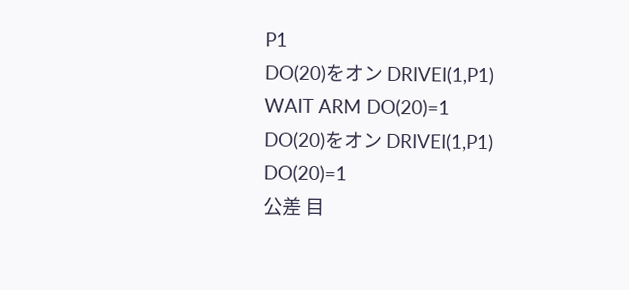P1
DO(20)をオン DRIVEI(1,P1)
WAIT ARM DO(20)=1
DO(20)をオン DRIVEI(1,P1)
DO(20)=1
公差 目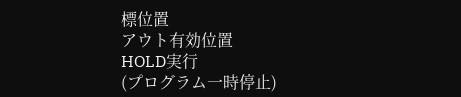標位置
アウト有効位置
HOLD実行
(プログラム一時停止)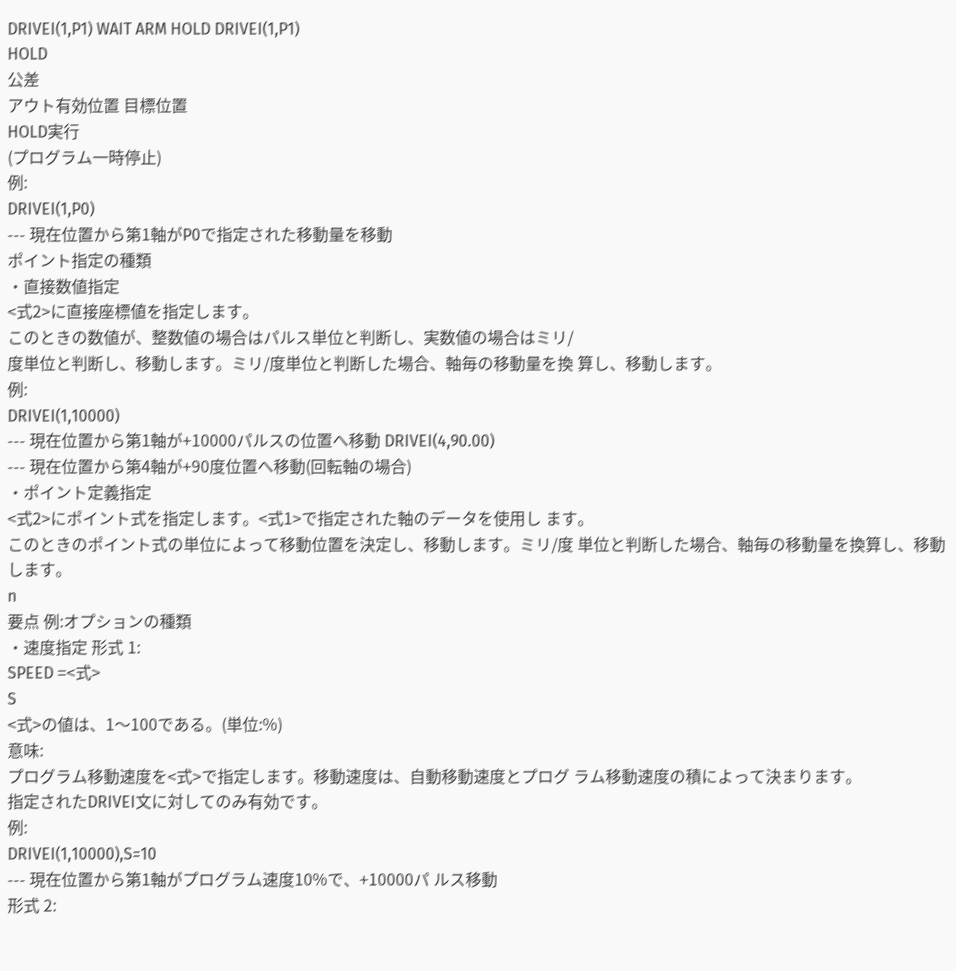DRIVEI(1,P1) WAIT ARM HOLD DRIVEI(1,P1)
HOLD
公差
アウト有効位置 目標位置
HOLD実行
(プログラム一時停止)
例:
DRIVEI(1,P0)
--- 現在位置から第1軸がP0で指定された移動量を移動
ポイント指定の種類
・直接数値指定
<式2>に直接座標値を指定します。
このときの数値が、整数値の場合はパルス単位と判断し、実数値の場合はミリ/
度単位と判断し、移動します。ミリ/度単位と判断した場合、軸毎の移動量を換 算し、移動します。
例:
DRIVEI(1,10000)
--- 現在位置から第1軸が+10000パルスの位置へ移動 DRIVEI(4,90.00)
--- 現在位置から第4軸が+90度位置へ移動(回転軸の場合)
・ポイント定義指定
<式2>にポイント式を指定します。<式1>で指定された軸のデータを使用し ます。
このときのポイント式の単位によって移動位置を決定し、移動します。ミリ/度 単位と判断した場合、軸毎の移動量を換算し、移動します。
n
要点 例:オプションの種類
・速度指定 形式 1:
SPEED =<式>
S
<式>の値は、1〜100である。(単位:%)
意味:
プログラム移動速度を<式>で指定します。移動速度は、自動移動速度とプログ ラム移動速度の積によって決まります。
指定されたDRIVEI文に対してのみ有効です。
例:
DRIVEI(1,10000),S=10
--- 現在位置から第1軸がプログラム速度10%で、+10000パ ルス移動
形式 2: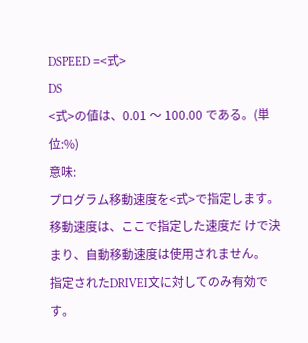DSPEED =<式>
DS
<式>の値は、0.01 〜 100.00 である。(単位:%)
意味:
プログラム移動速度を<式>で指定します。移動速度は、ここで指定した速度だ けで決まり、自動移動速度は使用されません。
指定されたDRIVEI文に対してのみ有効です。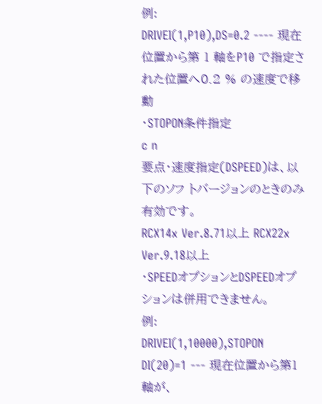例:
DRIVEI(1,P10),DS=0.2 ---- 現在位置から第 1 軸をP10 で指定された位置へ0.2 % の速度で移動
・STOPON条件指定
c n
要点・速度指定(DSPEED)は、以下のソフ トバージョンのときのみ有効です。
RCX14x Ver.8.71以上 RCX22x Ver.9.18以上
・SPEEDオプションとDSPEEDオプ ションは併用できません。
例:
DRIVEI(1,10000),STOPON DI(20)=1 --- 現在位置から第1軸が、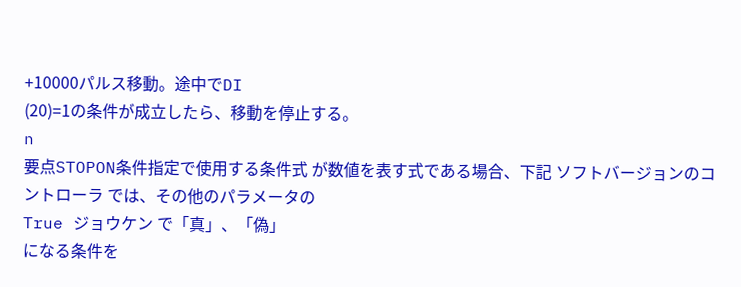+10000パルス移動。途中でDI
(20)=1の条件が成立したら、移動を停止する。
n
要点STOPON条件指定で使用する条件式 が数値を表す式である場合、下記 ソフトバージョンのコントローラ では、その他のパラメータの
True ジョウケン で「真」、「偽」
になる条件を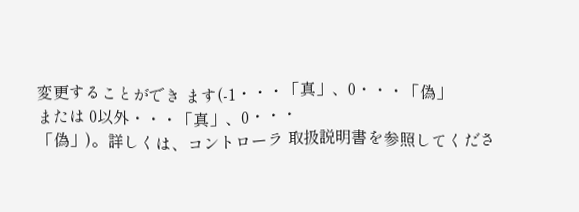変更することができ ます(-1・・・「真」、0・・・「偽」
または 0以外・・・「真」、0・・・
「偽」)。詳しくは、コントローラ 取扱説明書を参照してくださ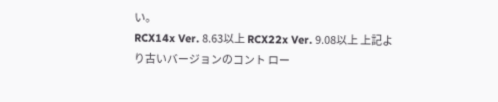い。
RCX14x Ver. 8.63以上 RCX22x Ver. 9.08以上 上記より古いバージョンのコント ロー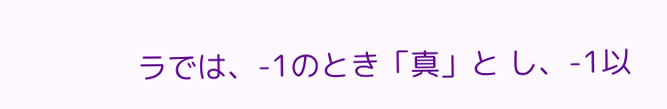ラでは、-1のとき「真」と し、-1以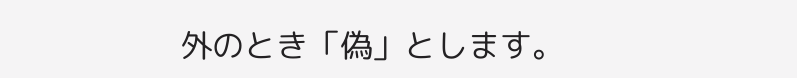外のとき「偽」とします。